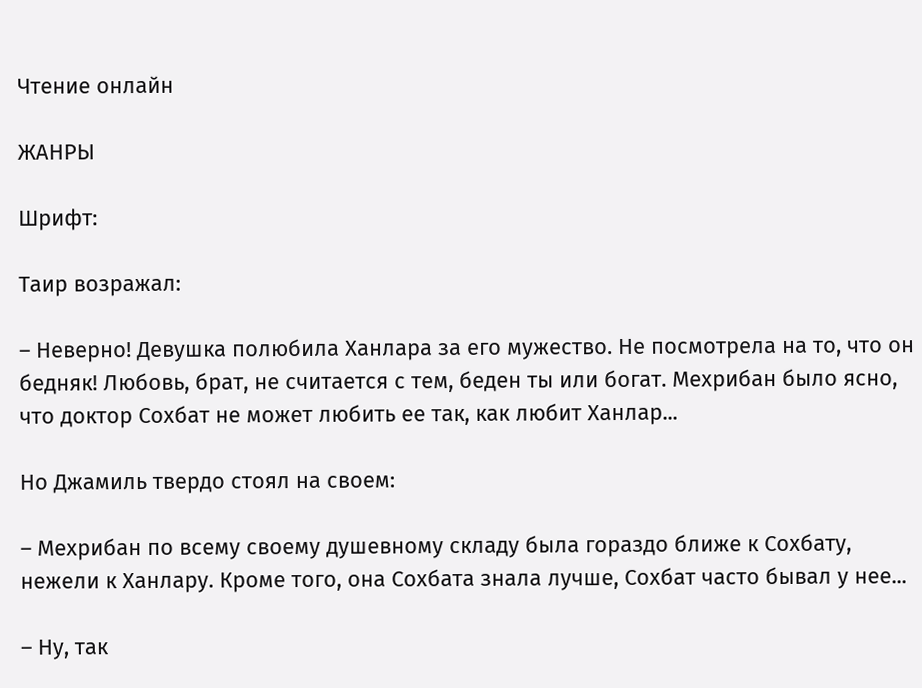Чтение онлайн

ЖАНРЫ

Шрифт:

Таир возражал:

– Неверно! Девушка полюбила Ханлара за его мужество. Не посмотрела на то, что он бедняк! Любовь, брат, не считается с тем, беден ты или богат. Мехрибан было ясно, что доктор Сохбат не может любить ее так, как любит Ханлар...

Но Джамиль твердо стоял на своем:

– Мехрибан по всему своему душевному складу была гораздо ближе к Сохбату, нежели к Ханлару. Кроме того, она Сохбата знала лучше, Сохбат часто бывал у нее...

– Ну, так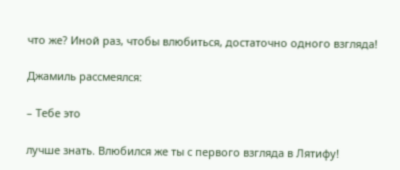что же? Иной раз, чтобы влюбиться, достаточно одного взгляда!

Джамиль рассмеялся:

– Тебе это

лучше знать. Влюбился же ты с первого взгляда в Лятифу!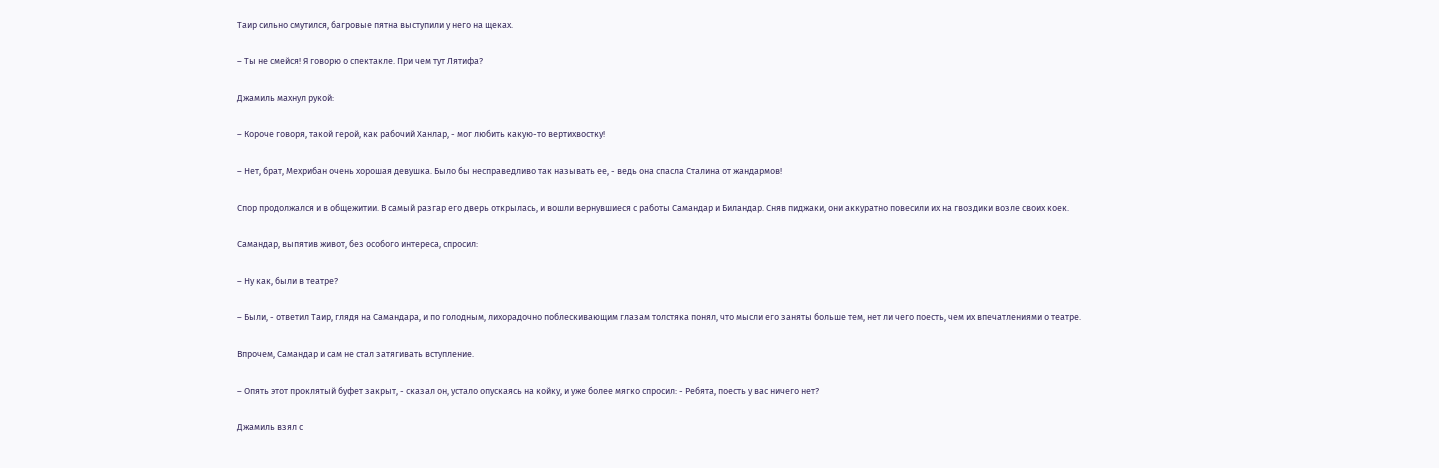Таир сильно смутился, багровые пятна выступили у него на щеках.

– Ты не смейся! Я говорю о спектакле. При чем тут Лятифа?

Джамиль махнул рукой:

– Короче говоря, такой герой, как рабочий Ханлар, - мог любить какую-то вертихвостку!

– Нет, брат, Мехрибан очень хорошая девушка. Было бы несправедливо так называть ее, - ведь она спасла Сталина от жандармов!

Спор продолжался и в общежитии. В самый разгар его дверь открылась, и вошли вернувшиеся с работы Самандар и Биландар. Сняв пиджаки, они аккуратно повесили их на гвоздики возле своих коек.

Самандар, выпятив живот, без особого интереса, спросил:

– Ну как, были в театре?

– Были, - ответил Таир, глядя на Самандара, и по голодным, лихорадочно поблескивающим глазам толстяка понял, что мысли его заняты больше тем, нет ли чего поесть, чем их впечатлениями о театре.

Впрочем, Самандар и сам не стал затягивать вступление.

– Опять этот проклятый буфет закрыт, - сказал он, устало опускаясь на койку, и уже более мягко спросил: - Ребята, поесть у вас ничего нет?

Джамиль взял с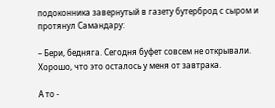подоконника завернутый в газету бутерброд с сыром и протянул Самандару:

– Бери, бедняга. Сегодня буфет совсем не открывали. Хорошо, что это осталось у меня от завтрака.

А то -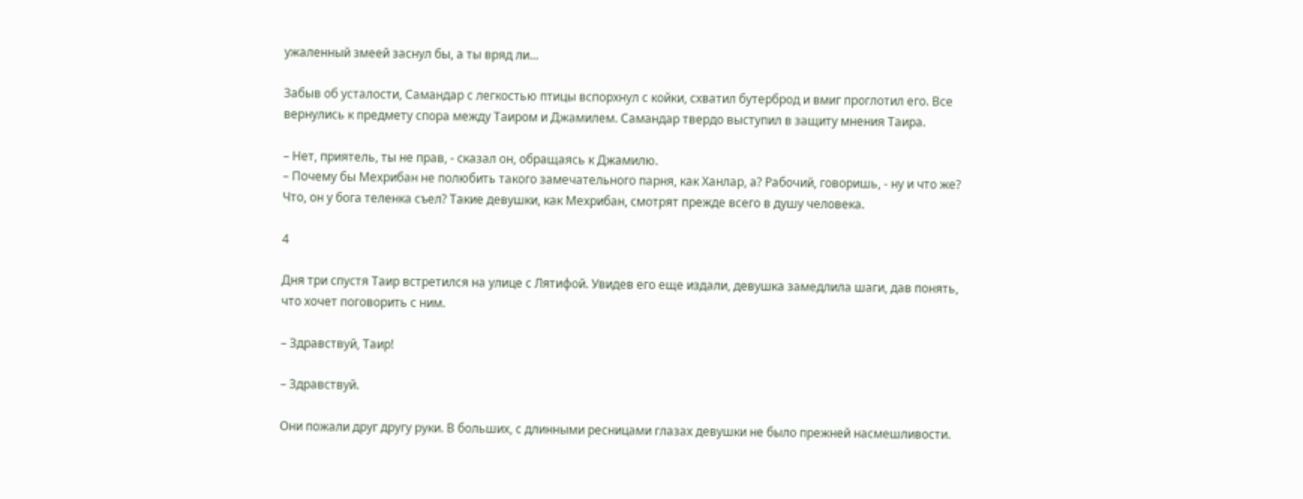ужаленный змеей заснул бы, а ты вряд ли...

Забыв об усталости, Самандар с легкостью птицы вспорхнул с койки, схватил бутерброд и вмиг проглотил его. Все вернулись к предмету спора между Таиром и Джамилем. Самандар твердо выступил в защиту мнения Таира.

– Нет, приятель, ты не прав, - сказал он, обращаясь к Джамилю.
– Почему бы Мехрибан не полюбить такого замечательного парня, как Ханлар, а? Рабочий, говоришь, - ну и что же? Что, он у бога теленка съел? Такие девушки, как Мехрибан, смотрят прежде всего в душу человека.

4

Дня три спустя Таир встретился на улице с Лятифой. Увидев его еще издали, девушка замедлила шаги, дав понять, что хочет поговорить с ним.

– Здравствуй, Таир!

– Здравствуй.

Они пожали друг другу руки. В больших, с длинными ресницами глазах девушки не было прежней насмешливости.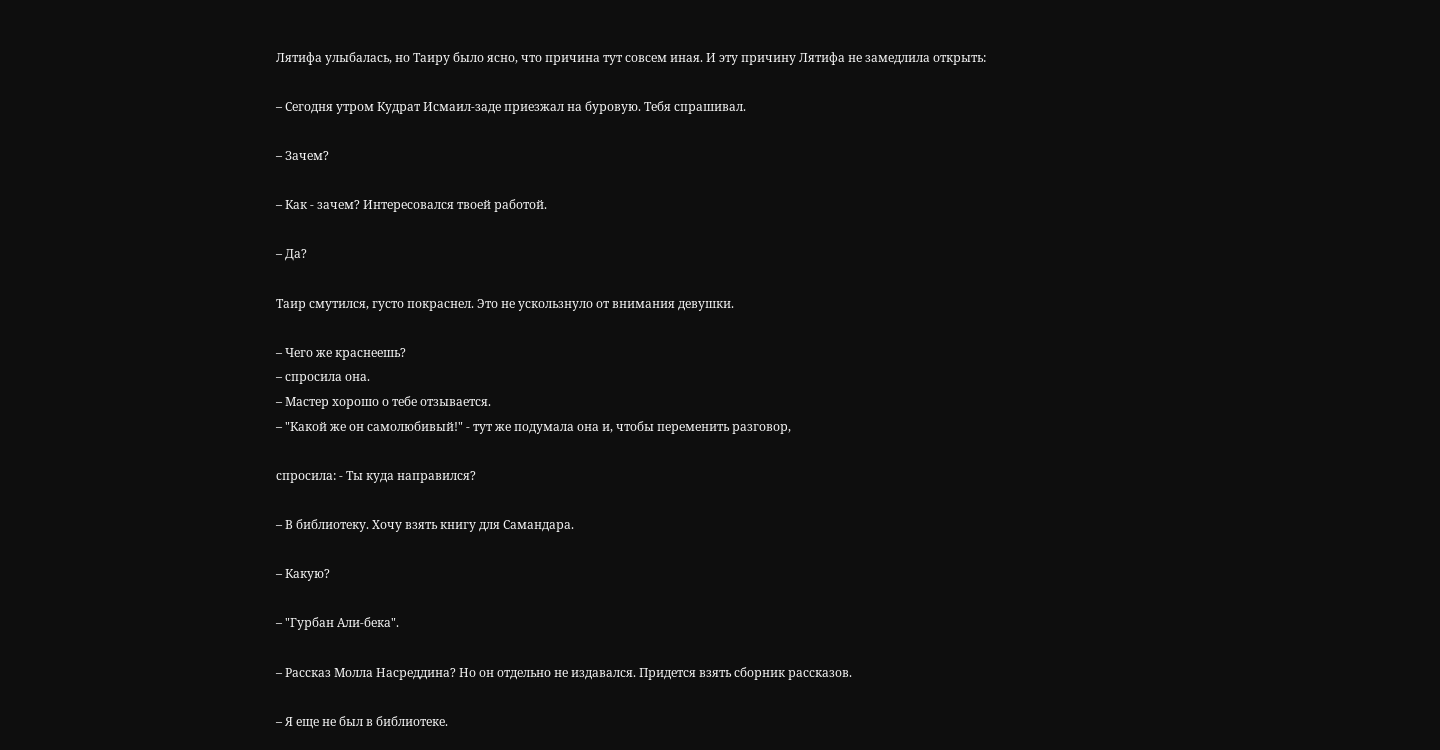Лятифа улыбалась, но Таиру было ясно, что причина тут совсем иная. И эту причину Лятифа не замедлила открыть:

– Сегодня утром Кудрат Исмаил-заде приезжал на буровую. Тебя спрашивал.

– Зачем?

– Как - зачем? Интересовался твоей работой.

– Да?

Таир смутился, густо покраснел. Это не ускользнуло от внимания девушки.

– Чего же краснеешь?
– спросила она.
– Мастер хорошо о тебе отзывается.
– "Какой же он самолюбивый!" - тут же подумала она и, чтобы переменить разговор,

спросила: - Ты куда направился?

– В библиотеку. Хочу взять книгу для Самандара.

– Какую?

– "Гурбан Али-бека".

– Рассказ Молла Насреддина? Но он отдельно не издавался. Придется взять сборник рассказов.

– Я еще не был в библиотеке.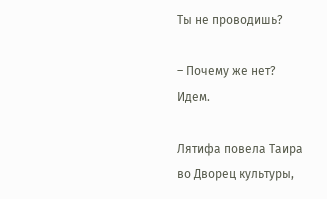Ты не проводишь?

– Почему же нет? Идем.

Лятифа повела Таира во Дворец культуры,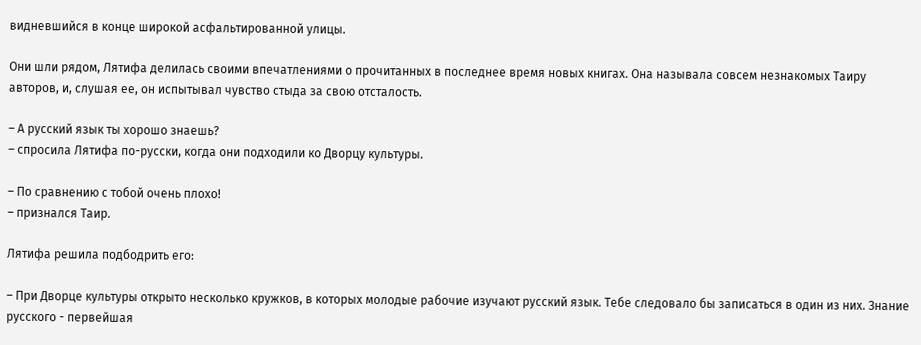видневшийся в конце широкой асфальтированной улицы.

Они шли рядом, Лятифа делилась своими впечатлениями о прочитанных в последнее время новых книгах. Она называла совсем незнакомых Таиру авторов, и, слушая ее, он испытывал чувство стыда за свою отсталость.

– А русский язык ты хорошо знаешь?
– спросила Лятифа по-русски, когда они подходили ко Дворцу культуры.

– По сравнению с тобой очень плохо!
– признался Таир.

Лятифа решила подбодрить его:

– При Дворце культуры открыто несколько кружков, в которых молодые рабочие изучают русский язык. Тебе следовало бы записаться в один из них. Знание русского - первейшая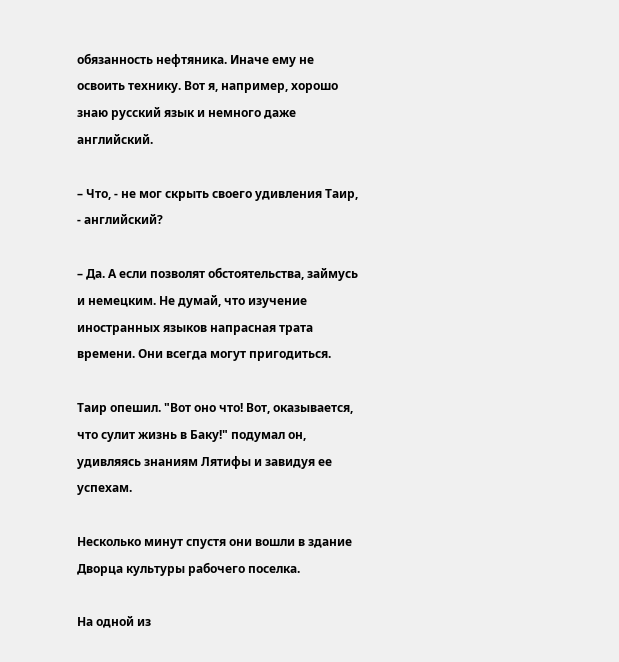обязанность нефтяника. Иначе ему не освоить технику. Вот я, например, хорошо знаю русский язык и немного даже английский.

– Что, - не мог скрыть своего удивления Таир, - английский?

– Да. А если позволят обстоятельства, займусь и немецким. Не думай, что изучение иностранных языков напрасная трата времени. Они всегда могут пригодиться.

Таир опешил. "Вот оно что! Вот, оказывается, что сулит жизнь в Баку!" подумал он, удивляясь знаниям Лятифы и завидуя ее успехам.

Несколько минут спустя они вошли в здание Дворца культуры рабочего поселка.

На одной из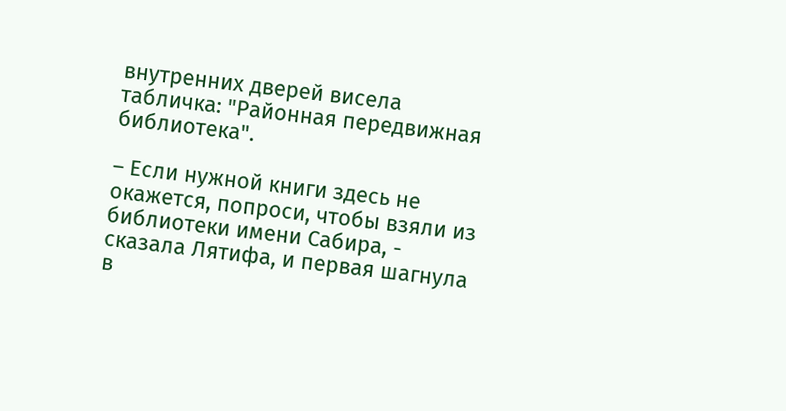внутренних дверей висела табличка: "Районная передвижная библиотека".

– Если нужной книги здесь не окажется, попроси, чтобы взяли из библиотеки имени Сабира, - сказала Лятифа, и первая шагнула в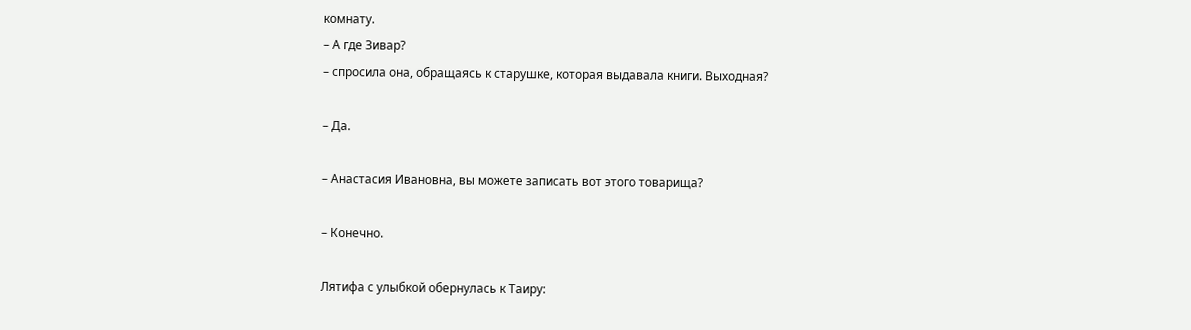комнату.
– А где Зивар?
– спросила она, обращаясь к старушке, которая выдавала книги. Выходная?

– Да.

– Анастасия Ивановна, вы можете записать вот этого товарища?

– Конечно.

Лятифа с улыбкой обернулась к Таиру: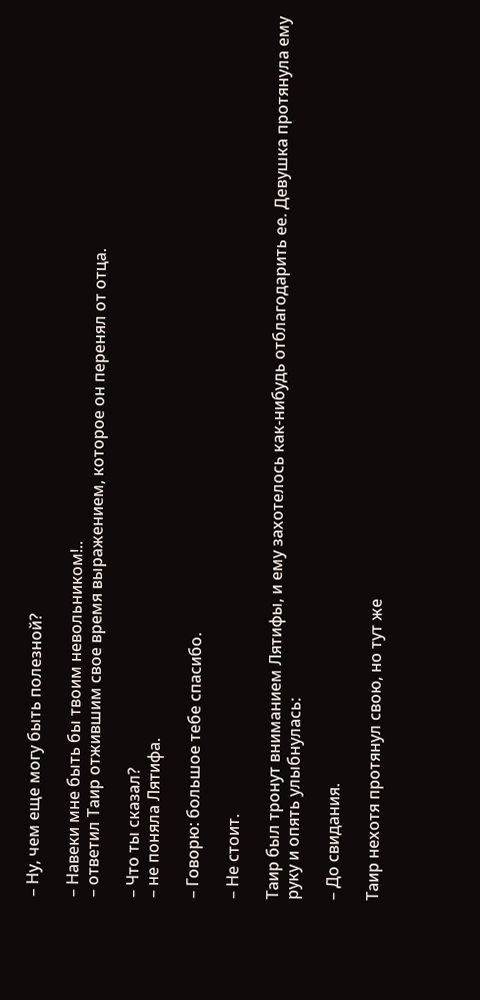– Ну, чем еще могу быть полезной?

– Навеки мне быть бы твоим невольником!..
– ответил Таир отжившим свое время выражением, которое он перенял от отца.

– Что ты сказал?
– не поняла Лятифа.

– Говорю: большое тебе спасибо.

– Не стоит.

Таир был тронут вниманием Лятифы, и ему захотелось как-нибудь отблагодарить ее. Девушка протянула ему руку и опять улыбнулась:

– До свидания.

Таир нехотя протянул свою, но тут же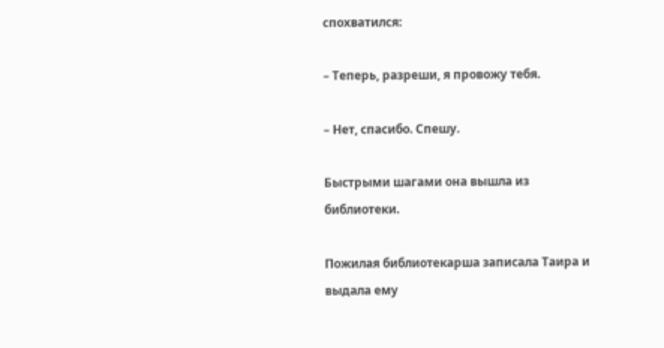спохватился:

– Теперь, разреши, я провожу тебя.

– Нет, спасибо. Спешу.

Быстрыми шагами она вышла из библиотеки.

Пожилая библиотекарша записала Таира и выдала ему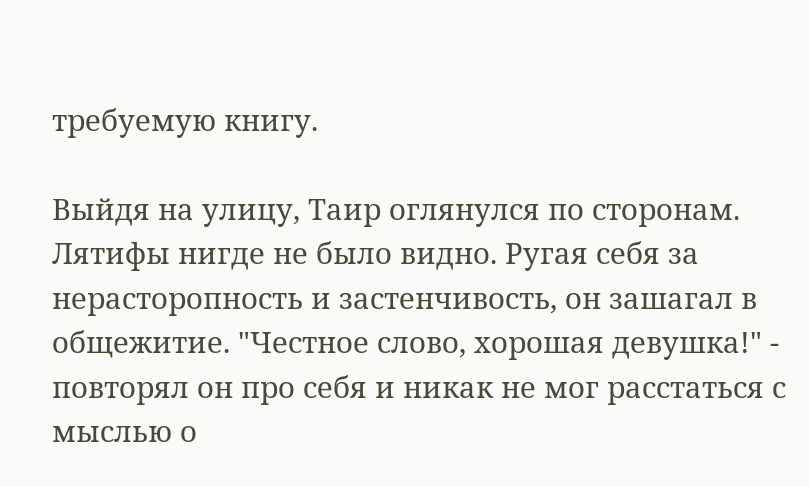требуемую книгу.

Выйдя на улицу, Таир оглянулся по сторонам. Лятифы нигде не было видно. Ругая себя за нерасторопность и застенчивость, он зашагал в общежитие. "Честное слово, хорошая девушка!" - повторял он про себя и никак не мог расстаться с мыслью о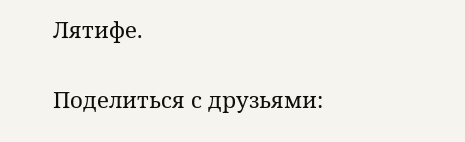Лятифе.

Поделиться с друзьями: